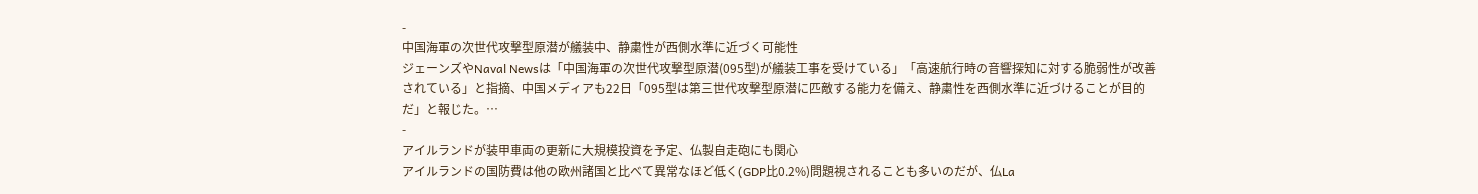-
中国海軍の次世代攻撃型原潜が艤装中、静粛性が西側水準に近づく可能性
ジェーンズやNaval Newsは「中国海軍の次世代攻撃型原潜(095型)が艤装工事を受けている」「高速航行時の音響探知に対する脆弱性が改善されている」と指摘、中国メディアも22日「095型は第三世代攻撃型原潜に匹敵する能力を備え、静粛性を西側水準に近づけることが目的だ」と報じた。…
-
アイルランドが装甲車両の更新に大規模投資を予定、仏製自走砲にも関心
アイルランドの国防費は他の欧州諸国と比べて異常なほど低く(GDP比0.2%)問題視されることも多いのだが、仏La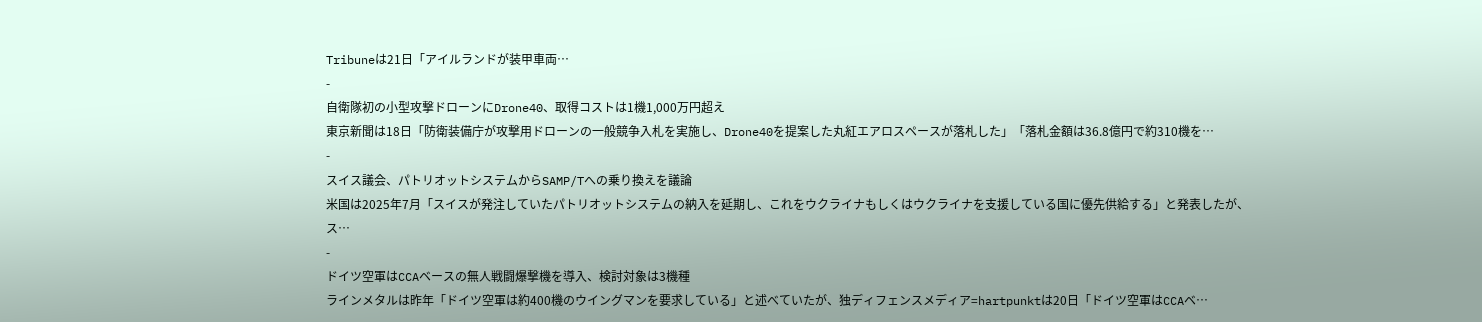Tribuneは21日「アイルランドが装甲車両…
-
自衛隊初の小型攻撃ドローンにDrone40、取得コストは1機1,000万円超え
東京新聞は18日「防衛装備庁が攻撃用ドローンの一般競争入札を実施し、Drone40を提案した丸紅エアロスペースが落札した」「落札金額は36.8億円で約310機を…
-
スイス議会、パトリオットシステムからSAMP/Tへの乗り換えを議論
米国は2025年7月「スイスが発注していたパトリオットシステムの納入を延期し、これをウクライナもしくはウクライナを支援している国に優先供給する」と発表したが、ス…
-
ドイツ空軍はCCAベースの無人戦闘爆撃機を導入、検討対象は3機種
ラインメタルは昨年「ドイツ空軍は約400機のウイングマンを要求している」と述べていたが、独ディフェンスメディア=hartpunktは20日「ドイツ空軍はCCAベ…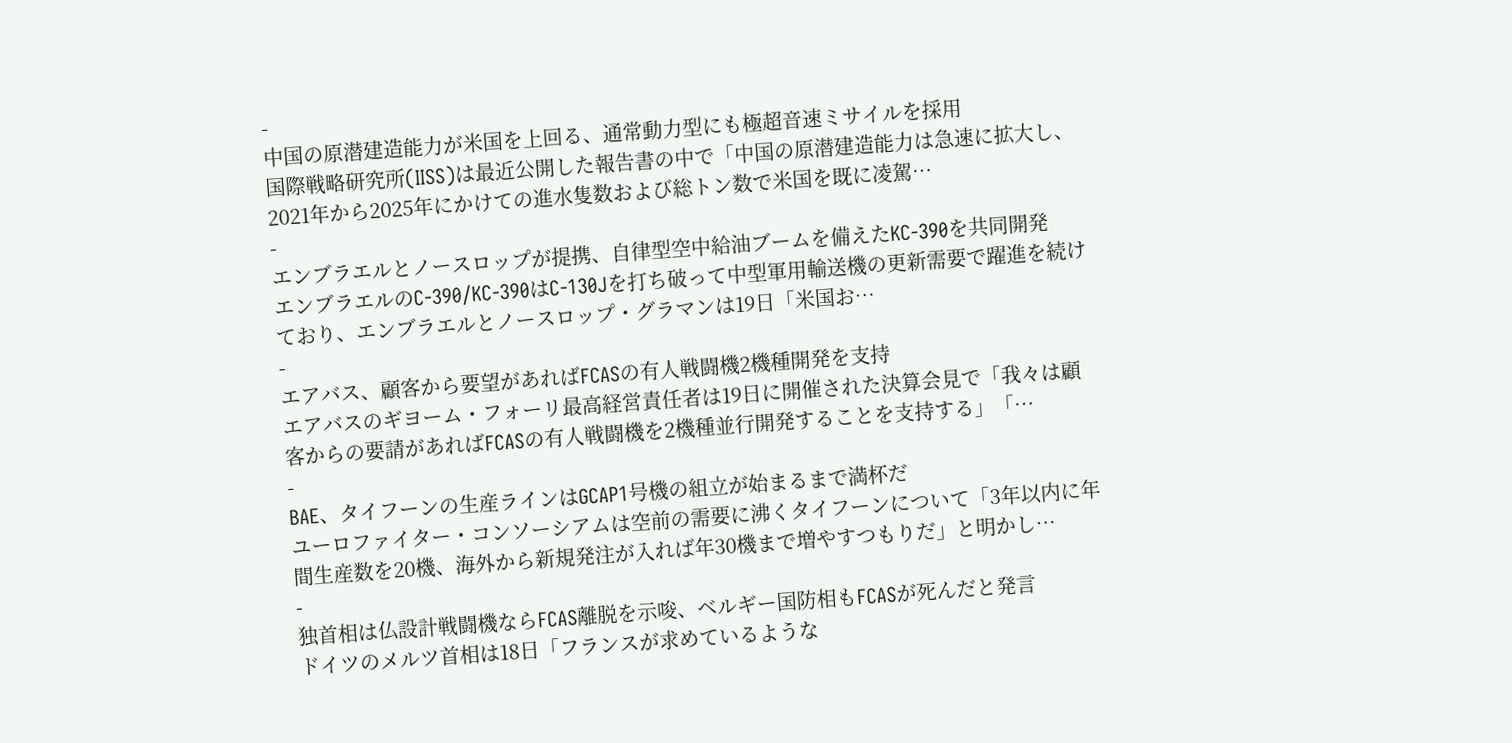-
中国の原潜建造能力が米国を上回る、通常動力型にも極超音速ミサイルを採用
国際戦略研究所(IISS)は最近公開した報告書の中で「中国の原潜建造能力は急速に拡大し、2021年から2025年にかけての進水隻数および総トン数で米国を既に凌駕…
-
エンブラエルとノースロップが提携、自律型空中給油ブームを備えたKC-390を共同開発
エンブラエルのC-390/KC-390はC-130Jを打ち破って中型軍用輸送機の更新需要で躍進を続けており、エンブラエルとノースロップ・グラマンは19日「米国お…
-
エアバス、顧客から要望があればFCASの有人戦闘機2機種開発を支持
エアバスのギヨーム・フォーリ最高経営責任者は19日に開催された決算会見で「我々は顧客からの要請があればFCASの有人戦闘機を2機種並行開発することを支持する」「…
-
BAE、タイフーンの生産ラインはGCAP1号機の組立が始まるまで満杯だ
ユーロファイター・コンソーシアムは空前の需要に沸くタイフーンについて「3年以内に年間生産数を20機、海外から新規発注が入れば年30機まで増やすつもりだ」と明かし…
-
独首相は仏設計戦闘機ならFCAS離脱を示唆、ベルギー国防相もFCASが死んだと発言
ドイツのメルツ首相は18日「フランスが求めているような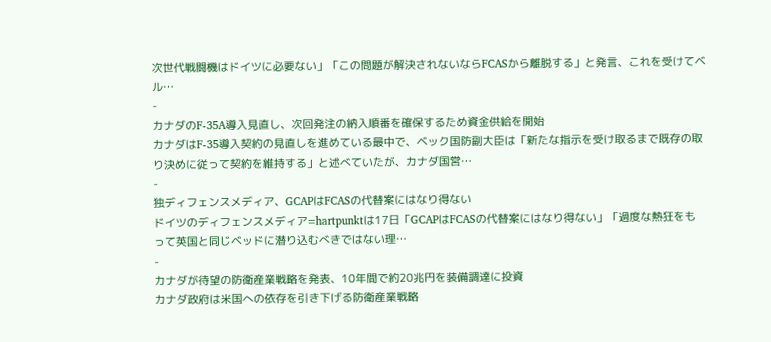次世代戦闘機はドイツに必要ない」「この問題が解決されないならFCASから離脱する」と発言、これを受けてベル…
-
カナダのF-35A導入見直し、次回発注の納入順番を確保するため資金供給を開始
カナダはF-35導入契約の見直しを進めている最中で、ベック国防副大臣は「新たな指示を受け取るまで既存の取り決めに従って契約を維持する」と述べていたが、カナダ国営…
-
独ディフェンスメディア、GCAPはFCASの代替案にはなり得ない
ドイツのディフェンスメディア=hartpunktは17日「GCAPはFCASの代替案にはなり得ない」「過度な熱狂をもって英国と同じベッドに潜り込むべきではない理…
-
カナダが待望の防衛産業戦略を発表、10年間で約20兆円を装備調達に投資
カナダ政府は米国への依存を引き下げる防衛産業戦略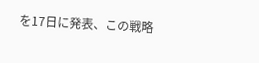を17日に発表、この戦略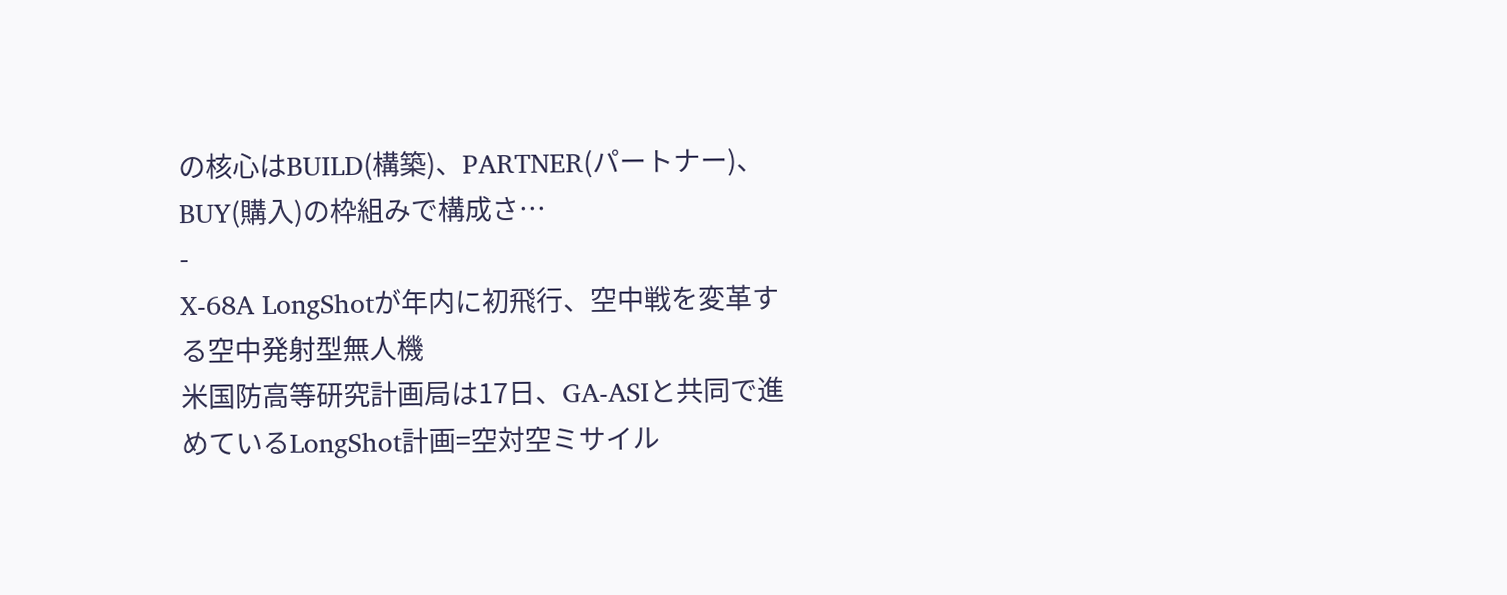の核心はBUILD(構築)、PARTNER(パートナー)、BUY(購入)の枠組みで構成さ…
-
X-68A LongShotが年内に初飛行、空中戦を変革する空中発射型無人機
米国防高等研究計画局は17日、GA-ASIと共同で進めているLongShot計画=空対空ミサイル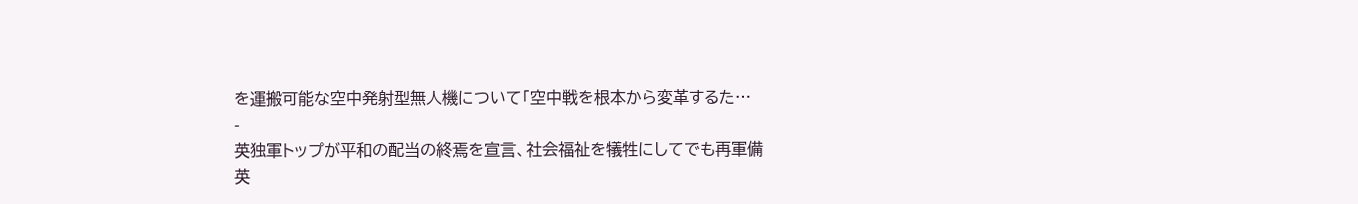を運搬可能な空中発射型無人機について「空中戦を根本から変革するた…
-
英独軍トップが平和の配当の終焉を宣言、社会福祉を犠牲にしてでも再軍備
英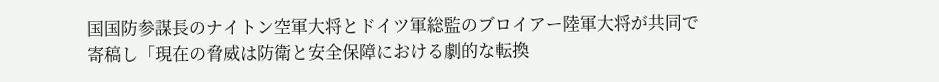国国防参謀長のナイトン空軍大将とドイツ軍総監のブロイアー陸軍大将が共同で寄稿し「現在の脅威は防衛と安全保障における劇的な転換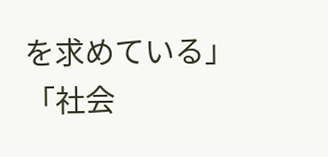を求めている」「社会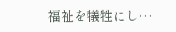福祉を犠牲にし…